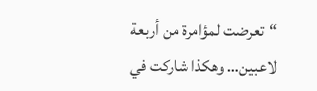“تعرضت لمؤامرة من أربعة لاعبين… وهكذا شاركت في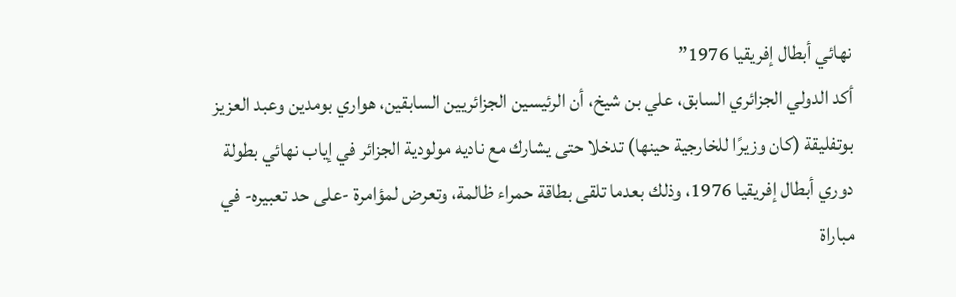نهائي أبطال إفريقيا 1976”
أكد الدولي الجزائري السابق، علي بن شيخ، أن الرئيسين الجزائريين السابقين، هواري بومدين وعبد العزيز بوتفليقة (كان وزيرًا للخارجية حينها) تدخلا حتى يشارك مع ناديه مولودية الجزائر في إياب نهائي بطولة دوري أبطال إفريقيا 1976، وذلك بعدما تلقى بطاقة حمراء ظالمة، وتعرض لمؤامرة -على حد تعبيره- في مباراة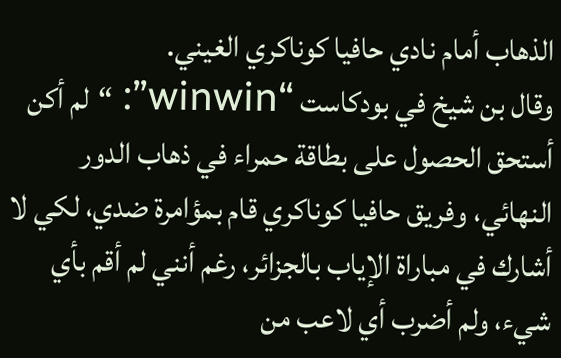الذهاب أمام نادي حافيا كوناكري الغيني.
وقال بن شيخ في بودكاست “winwin”: “لم أكن أستحق الحصول على بطاقة حمراء في ذهاب الدور النهائي، وفريق حافيا كوناكري قام بمؤامرة ضدي، لكي لا أشارك في مباراة الإياب بالجزائر، رغم أنني لم أقم بأي شيء، ولم أضرب أي لاعب من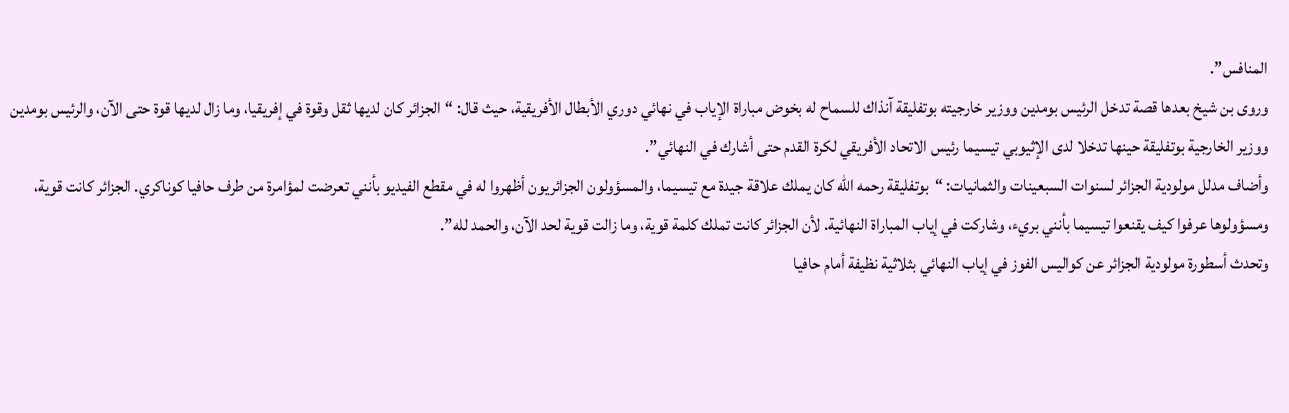المنافس”.
وروى بن شيخ بعدها قصة تدخل الرئيس بومدين ووزير خارجيته بوتفليقة آنذاك للسماح له بخوض مباراة الإياب في نهائي دوري الأبطال الأفريقية، حيث قال: “الجزائر كان لديها ثقل وقوة في إفريقيا، وما زال لديها قوة حتى الآن، والرئيس بومدين ووزير الخارجية بوتفليقة حينها تدخلا لدى الإثيوبي تيسيما رئيس الاتحاد الأفريقي لكرة القدم حتى أشارك في النهائي”.
وأضاف مدلل مولودية الجزائر لسنوات السبعينات والثمانيات: “بوتفليقة رحمه الله كان يملك علاقة جيدة مع تيسيما، والمسؤولون الجزائريون أظهروا له في مقطع الفيديو بأنني تعرضت لمؤامرة من طرف حافيا كوناكري. الجزائر كانت قوية، ومسؤولوها عرفوا كيف يقنعوا تيسيما بأنني بريء، وشاركت في إياب المباراة النهائية. لأن الجزائر كانت تملك كلمة قوية، وما زالت قوية لحد الآن، والحمد لله”.
وتحدث أسطورة مولودية الجزائر عن كواليس الفوز في إياب النهائي بثلاثية نظيفة أمام حافيا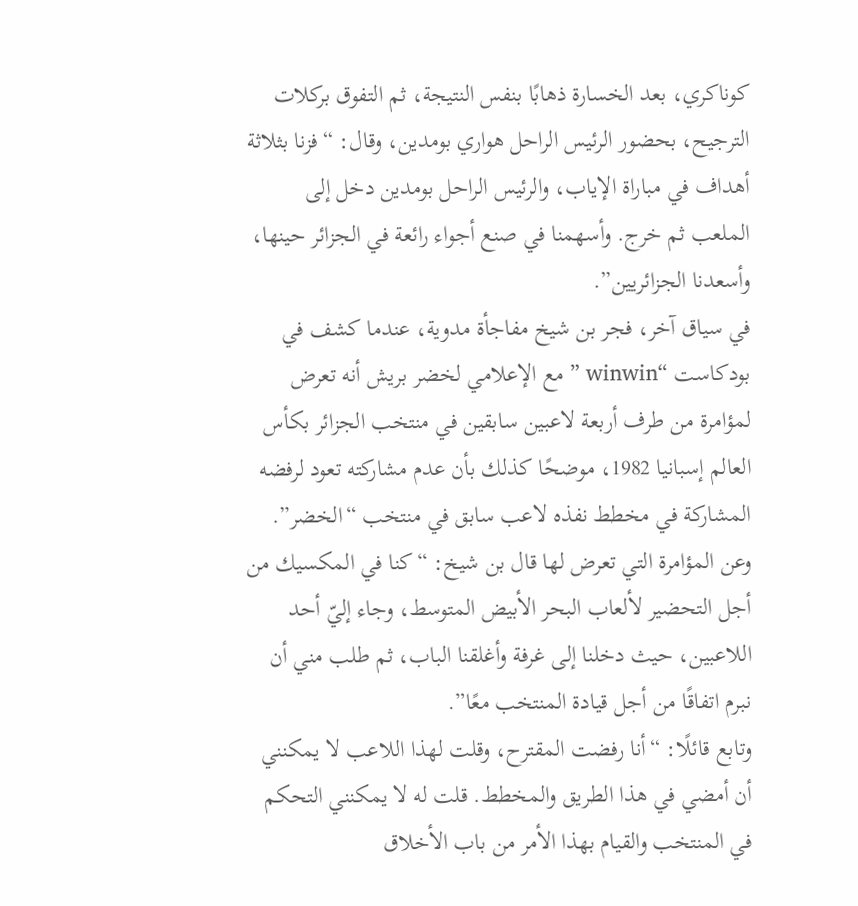كوناكري، بعد الخسارة ذهابًا بنفس النتيجة، ثم التفوق بركلات الترجيح، بحضور الرئيس الراحل هواري بومدين، وقال: “فزنا بثلاثة أهداف في مباراة الإياب، والرئيس الراحل بومدين دخل إلى الملعب ثم خرج. وأسهمنا في صنع أجواء رائعة في الجزائر حينها، وأسعدنا الجزائريين”.
في سياق آخر، فجر بن شيخ مفاجأة مدوية، عندما كشف في بودكاست “winwin ” مع الإعلامي لخضر بريش أنه تعرض لمؤامرة من طرف أربعة لاعبين سابقين في منتخب الجزائر بكأس العالم إسبانيا 1982، موضحًا كذلك بأن عدم مشاركته تعود لرفضه المشاركة في مخطط نفذه لاعب سابق في منتخب “الخضر”.
وعن المؤامرة التي تعرض لها قال بن شيخ: “كنا في المكسيك من أجل التحضير لألعاب البحر الأبيض المتوسط، وجاء إليّ أحد اللاعبين، حيث دخلنا إلى غرفة وأغلقنا الباب، ثم طلب مني أن نبرم اتفاقًا من أجل قيادة المنتخب معًا”.
وتابع قائلًا: “أنا رفضت المقترح، وقلت لهذا اللاعب لا يمكنني أن أمضي في هذا الطريق والمخطط. قلت له لا يمكنني التحكم في المنتخب والقيام بهذا الأمر من باب الأخلاق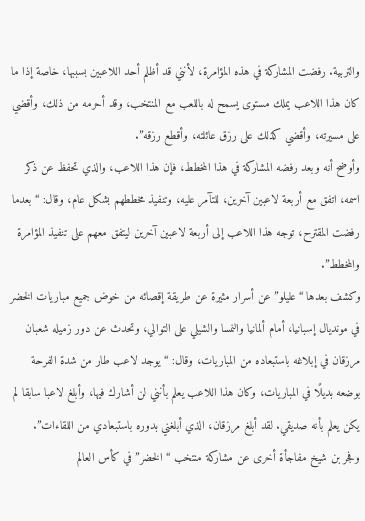والتربية. رفضت المشاركة في هذه المؤامرة، لأنني قد أظلم أحد اللاعبين بسببها، خاصة إذا ما كان هذا اللاعب يملك مستوى يسمح له باللعب مع المنتخب، وقد أحرمه من ذلك، وأقضي على مسيرته، وأقضي كذلك على رزق عائلته، وأقطع رزقه”.
وأوضح أنه وبعد رفضه المشاركة في هذا المخطط، فإن هذا اللاعب، والذي تحفظ عن ذكر اسمه، اتفق مع أربعة لاعبين آخرين، للتآمر عليه، وتنفيذ مخططهم بشكل عام، وقال: “بعدما رفضت المقترح، توجه هذا اللاعب إلى أربعة لاعبين آخرين ليتفق معهم على تنفيذ المؤامرة والمخطط”.
وكشف بعدها “عليلو” عن أسرار مثيرة عن طريقة إقصائه من خوض جميع مباريات الخضر في مونديال إسبانيا، أمام ألمانيا والنمسا والشيلي على التوالي، وتحدث عن دور زميله شعبان مرزقان في إبلاغه باستبعاده من المباريات، وقال: “يوجد لاعب طار من شدة الفرحة بوضعه بديلًا في المباريات، وكان هذا اللاعب يعلم بأنني لن أشارك فيها، وأبلغ لاعبا سابقا لم يكن يعلم بأنه صديقي. لقد أبلغ مرزقان، الذي أبلغني بدوره باستبعادي من اللقاءات”.
وفجر بن شيخ مفاجأة أخرى عن مشاركة منتخب “الخضر” في كأس العالم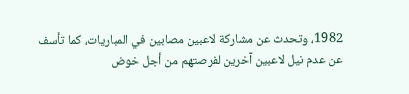1982، وتحدث عن مشاركة لاعبين مصابين في المباريات، كما تأسف عن عدم نيل لاعبين آخرين لفرصتهم من أجل خوض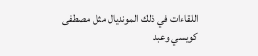اللقاءات في ذلك المونديال مثل مصطفى كويسي وعبد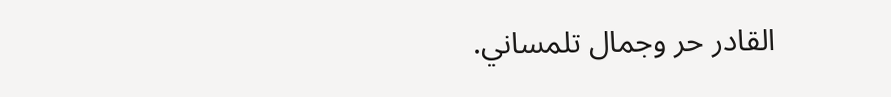القادر حر وجمال تلمساني.